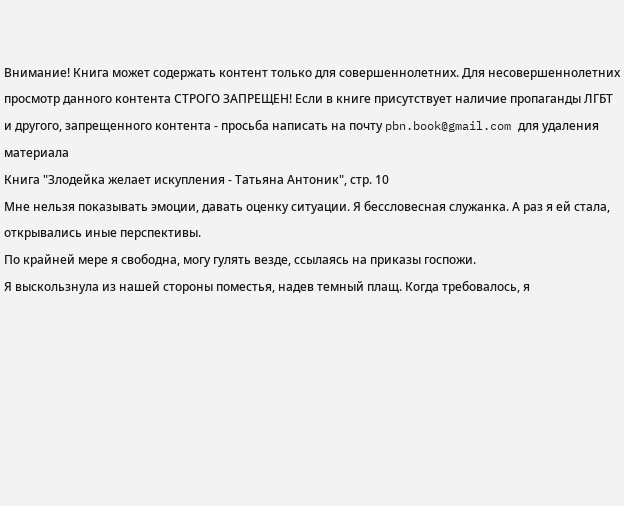Внимание! Книга может содержать контент только для совершеннолетних. Для несовершеннолетних просмотр данного контента СТРОГО ЗАПРЕЩЕН! Если в книге присутствует наличие пропаганды ЛГБТ и другого, запрещенного контента - просьба написать на почту pbn.book@gmail.com для удаления материала
Книга "Злодейка желает искупления - Татьяна Антоник", стр. 10
Мне нельзя показывать эмоции, давать оценку ситуации. Я бессловесная служанка. А раз я ей стала, открывались иные перспективы.
По крайней мере я свободна, могу гулять везде, ссылаясь на приказы госпожи.
Я выскользнула из нашей стороны поместья, надев темный плащ. Когда требовалось, я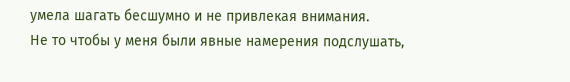умела шагать бесшумно и не привлекая внимания.
Не то чтобы у меня были явные намерения подслушать,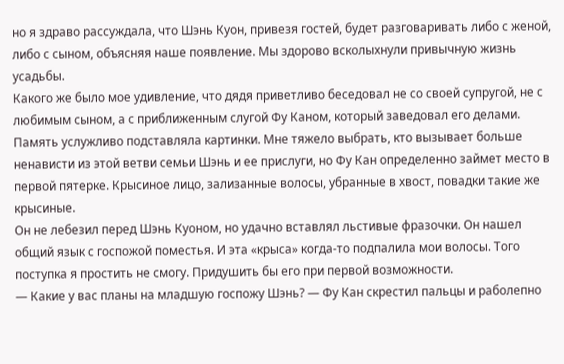но я здраво рассуждала, что Шэнь Куон, привезя гостей, будет разговаривать либо с женой, либо с сыном, объясняя наше появление. Мы здорово всколыхнули привычную жизнь усадьбы.
Какого же было мое удивление, что дядя приветливо беседовал не со своей супругой, не с любимым сыном, а с приближенным слугой Фу Каном, который заведовал его делами.
Память услужливо подставляла картинки. Мне тяжело выбрать, кто вызывает больше ненависти из этой ветви семьи Шэнь и ее прислуги, но Фу Кан определенно займет место в первой пятерке. Крысиное лицо, зализанные волосы, убранные в хвост, повадки такие же крысиные.
Он не лебезил перед Шэнь Куоном, но удачно вставлял льстивые фразочки. Он нашел общий язык с госпожой поместья. И эта «крыса» когда-то подпалила мои волосы. Того поступка я простить не смогу. Придушить бы его при первой возможности.
— Какие у вас планы на младшую госпожу Шэнь? — Фу Кан скрестил пальцы и раболепно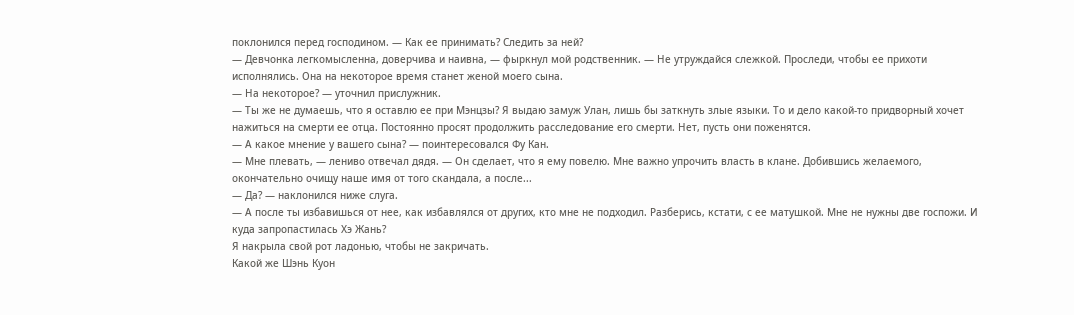поклонился перед господином. — Как ее принимать? Следить за ней?
— Девчонка легкомысленна, доверчива и наивна, — фыркнул мой родственник. — Не утруждайся слежкой. Проследи, чтобы ее прихоти исполнялись. Она на некоторое время станет женой моего сына.
— На некоторое? — уточнил прислужник.
— Ты же не думаешь, что я оставлю ее при Мэнцзы? Я выдаю замуж Улан, лишь бы заткнуть злые языки. То и дело какой-то придворный хочет нажиться на смерти ее отца. Постоянно просят продолжить расследование его смерти. Нет, пусть они поженятся.
— А какое мнение у вашего сына? — поинтересовался Фу Кан.
— Мне плевать, — лениво отвечал дядя. — Он сделает, что я ему повелю. Мне важно упрочить власть в клане. Добившись желаемого, окончательно очищу наше имя от того скандала, а после...
— Да? — наклонился ниже слуга.
— А после ты избавишься от нее, как избавлялся от других, кто мне не подходил. Разберись, кстати, с ее матушкой. Мне не нужны две госпожи. И куда запропастилась Хэ Жань?
Я накрыла свой рот ладонью, чтобы не закричать.
Какой же Шэнь Куон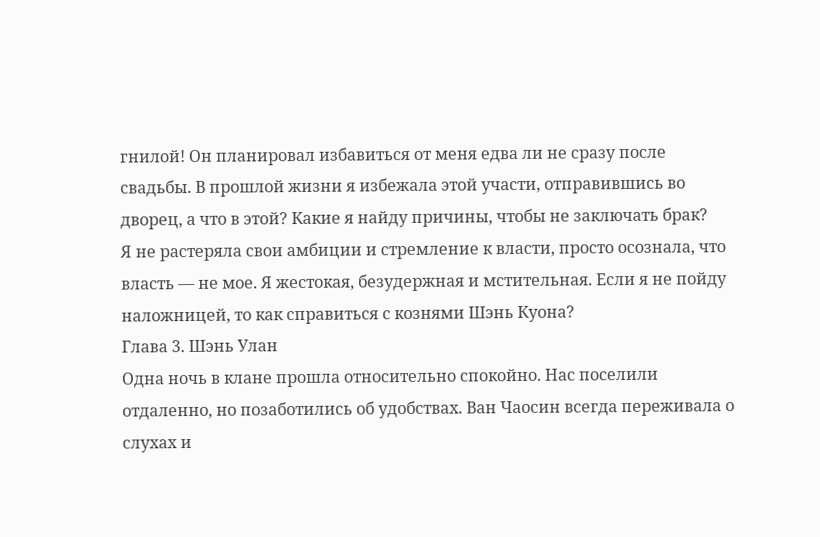гнилой! Он планировал избавиться от меня едва ли не сразу после свадьбы. В прошлой жизни я избежала этой участи, отправившись во дворец, а что в этой? Какие я найду причины, чтобы не заключать брак?
Я не растеряла свои амбиции и стремление к власти, просто осознала, что власть — не мое. Я жестокая, безудержная и мстительная. Если я не пойду наложницей, то как справиться с кознями Шэнь Куона?
Глава 3. Шэнь Улан
Одна ночь в клане прошла относительно спокойно. Нас поселили отдаленно, но позаботились об удобствах. Ван Чаосин всегда переживала о слухах и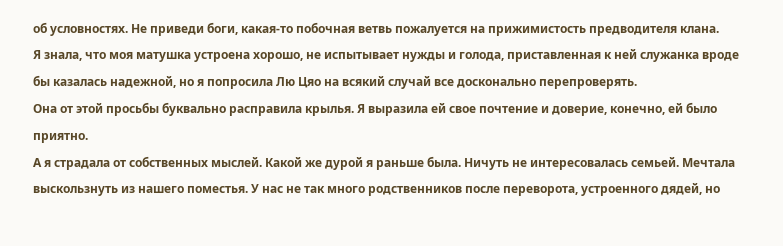об условностях. Не приведи боги, какая-то побочная ветвь пожалуется на прижимистость предводителя клана.
Я знала, что моя матушка устроена хорошо, не испытывает нужды и голода, приставленная к ней служанка вроде бы казалась надежной, но я попросила Лю Цяо на всякий случай все досконально перепроверять.
Она от этой просьбы буквально расправила крылья. Я выразила ей свое почтение и доверие, конечно, ей было приятно.
А я страдала от собственных мыслей. Какой же дурой я раньше была. Ничуть не интересовалась семьей. Мечтала выскользнуть из нашего поместья. У нас не так много родственников после переворота, устроенного дядей, но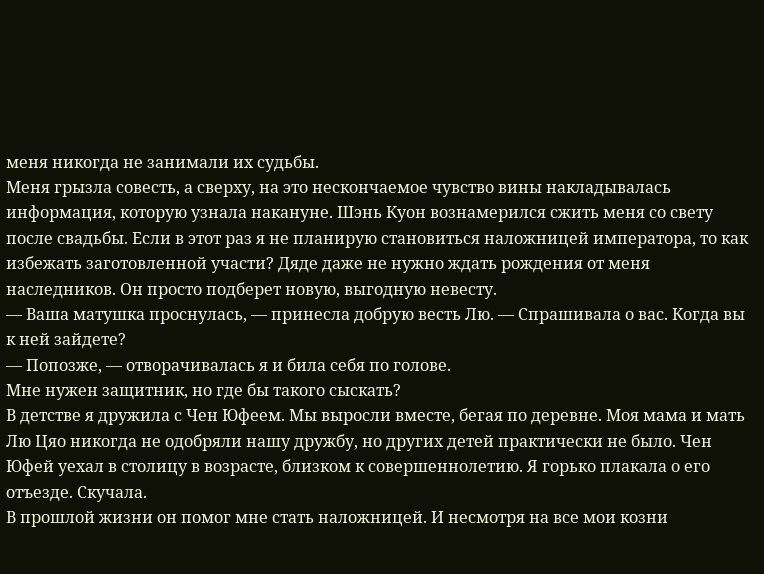меня никогда не занимали их судьбы.
Меня грызла совесть, а сверху, на это нескончаемое чувство вины накладывалась информация, которую узнала накануне. Шэнь Куон вознамерился сжить меня со свету после свадьбы. Если в этот раз я не планирую становиться наложницей императора, то как избежать заготовленной участи? Дяде даже не нужно ждать рождения от меня наследников. Он просто подберет новую, выгодную невесту.
— Ваша матушка проснулась, — принесла добрую весть Лю. — Спрашивала о вас. Когда вы к ней зайдете?
— Попозже, — отворачивалась я и била себя по голове.
Мне нужен защитник, но где бы такого сыскать?
В детстве я дружила с Чен Юфеем. Мы выросли вместе, бегая по деревне. Моя мама и мать Лю Цяо никогда не одобряли нашу дружбу, но других детей практически не было. Чен Юфей уехал в столицу в возрасте, близком к совершеннолетию. Я горько плакала о его отъезде. Скучала.
В прошлой жизни он помог мне стать наложницей. И несмотря на все мои козни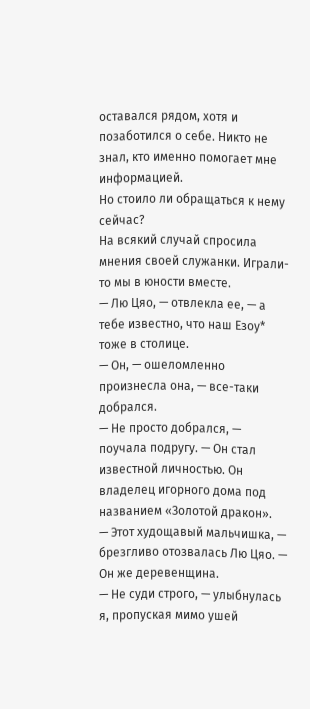оставался рядом, хотя и позаботился о себе. Никто не знал, кто именно помогает мне информацией.
Но стоило ли обращаться к нему сейчас?
На всякий случай спросила мнения своей служанки. Играли-то мы в юности вместе.
— Лю Цяо, — отвлекла ее, — а тебе известно, что наш Езоу* тоже в столице.
— Он, — ошеломленно произнесла она, — все-таки добрался.
— Не просто добрался, — поучала подругу. — Он стал известной личностью. Он владелец игорного дома под названием «Золотой дракон».
— Этот худощавый мальчишка, — брезгливо отозвалась Лю Цяо. — Он же деревенщина.
— Не суди строго, — улыбнулась я, пропуская мимо ушей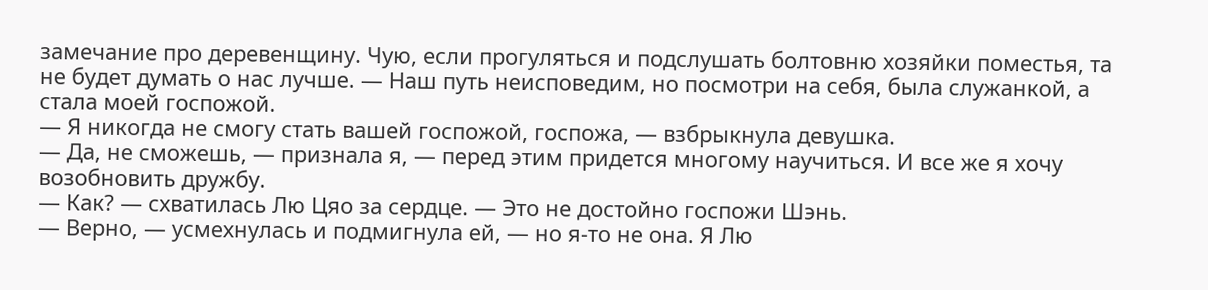замечание про деревенщину. Чую, если прогуляться и подслушать болтовню хозяйки поместья, та не будет думать о нас лучше. — Наш путь неисповедим, но посмотри на себя, была служанкой, а стала моей госпожой.
— Я никогда не смогу стать вашей госпожой, госпожа, — взбрыкнула девушка.
— Да, не сможешь, — признала я, — перед этим придется многому научиться. И все же я хочу возобновить дружбу.
— Как? — схватилась Лю Цяо за сердце. — Это не достойно госпожи Шэнь.
— Верно, — усмехнулась и подмигнула ей, — но я-то не она. Я Лю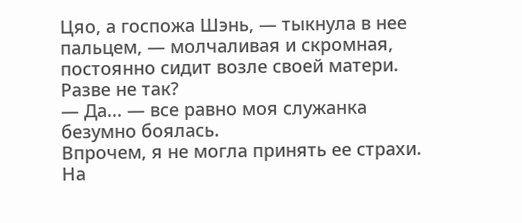Цяо, а госпожа Шэнь, — тыкнула в нее пальцем, — молчаливая и скромная, постоянно сидит возле своей матери. Разве не так?
— Да... — все равно моя служанка безумно боялась.
Впрочем, я не могла принять ее страхи. На